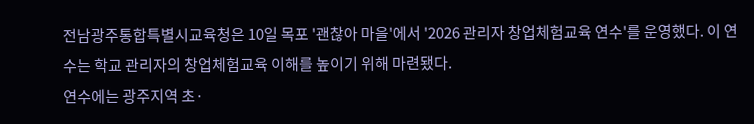전남광주통합특별시교육청은 10일 목포 '괜찮아 마을'에서 '2026 관리자 창업체험교육 연수'를 운영했다. 이 연수는 학교 관리자의 창업체험교육 이해를 높이기 위해 마련됐다.
연수에는 광주지역 초·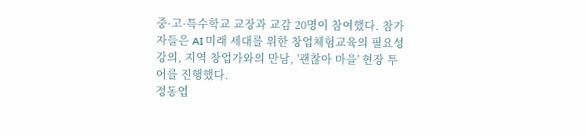중·고·특수학교 교장과 교감 20명이 참여했다. 참가자들은 AI 미래 세대를 위한 창업체험교육의 필요성 강의, 지역 창업가와의 만남, '괜찮아 마을' 현장 투어를 진행했다.
정동엽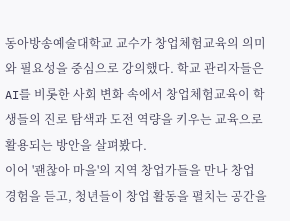동아방송예술대학교 교수가 창업체험교육의 의미와 필요성을 중심으로 강의했다. 학교 관리자들은 AI를 비롯한 사회 변화 속에서 창업체험교육이 학생들의 진로 탐색과 도전 역량을 키우는 교육으로 활용되는 방안을 살펴봤다.
이어 '괜찮아 마을'의 지역 창업가들을 만나 창업 경험을 듣고, 청년들이 창업 활동을 펼치는 공간을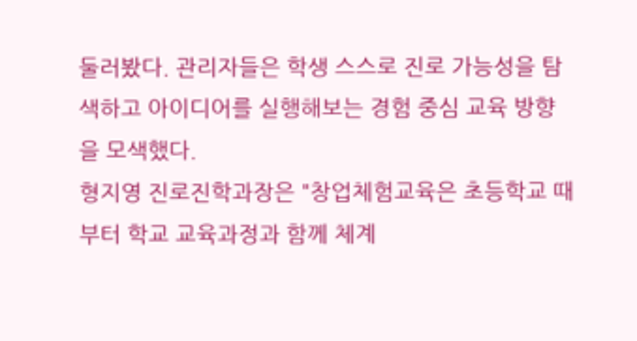둘러봤다. 관리자들은 학생 스스로 진로 가능성을 탐색하고 아이디어를 실행해보는 경험 중심 교육 방향을 모색했다.
형지영 진로진학과장은 "창업체험교육은 초등학교 때부터 학교 교육과정과 함께 체계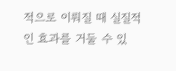적으로 이뤄질 때 실질적인 효과를 거둘 수 있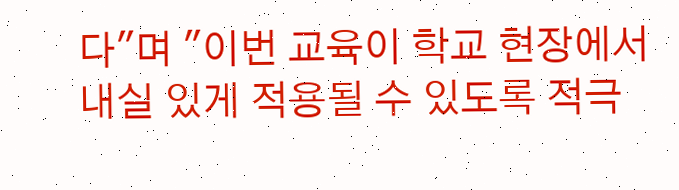다"며 "이번 교육이 학교 현장에서 내실 있게 적용될 수 있도록 적극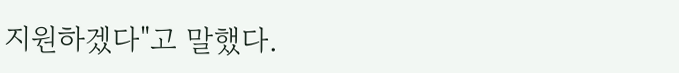지원하겠다"고 말했다.